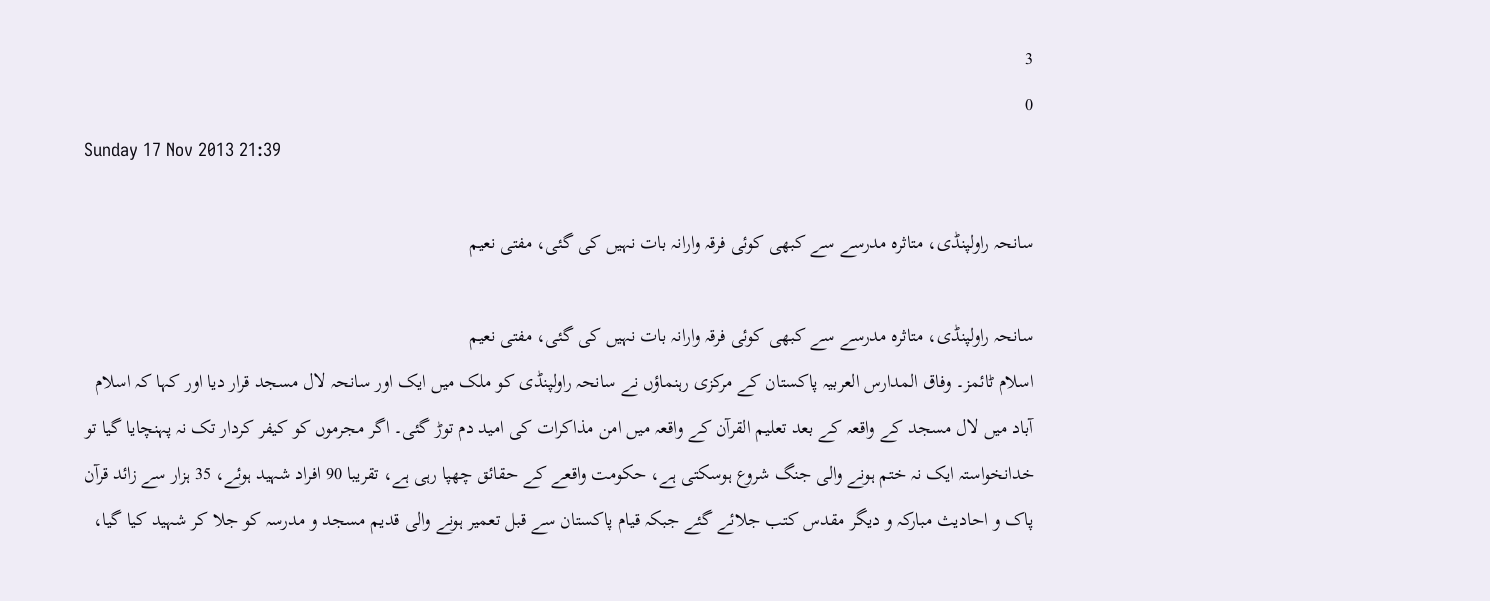3
0
Sunday 17 Nov 2013 21:39

سانحہ راولپنڈی، متاثرہ مدرسے سے کبھی کوئی فرقہ وارانہ بات نہیں کی گئی، مفتی نعیم

سانحہ راولپنڈی، متاثرہ مدرسے سے کبھی کوئی فرقہ وارانہ بات نہیں کی گئی، مفتی نعیم
اسلام ٹائمز۔ وفاق المدارس العربیہ پاکستان کے مرکزی رہنماؤں نے سانحہ راولپنڈی کو ملک میں ایک اور سانحہ لال مسجد قرار دیا اور کہا کہ اسلام آباد میں لال مسجد کے واقعہ کے بعد تعلیم القرآن کے واقعہ میں امن مذاکرات کی امید دم توڑ گئی۔ اگر مجرموں کو کیفر کردار تک نہ پہنچایا گیا تو خدانخواستہ ایک نہ ختم ہونے والی جنگ شروع ہوسکتی ہے، حکومت واقعے کے حقائق چھپا رہی ہے، تقریبا 90 افراد شہید ہوئے، 35 ہزار سے زائد قرآن پاک و احادیث مبارکہ و دیگر مقدس کتب جلائے گئے جبکہ قیام پاکستان سے قبل تعمیر ہونے والی قدیم مسجد و مدرسہ کو جلا کر شہید کیا گیا،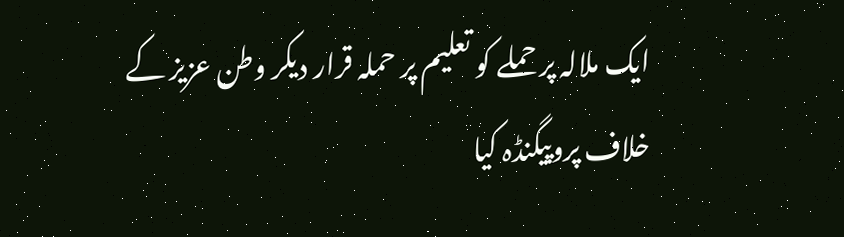ایک ملالہ پر حملے کو تعلیم پر حملہ قرار دیکر وطن عزیز کے خلاف پروپیگنڈہ کیا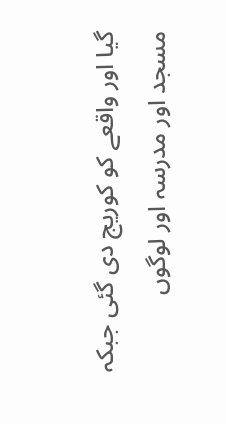گیا اور واقعے کو کوریج دی گئی جبکہ مسجد اور مدرسہ اور لوگوں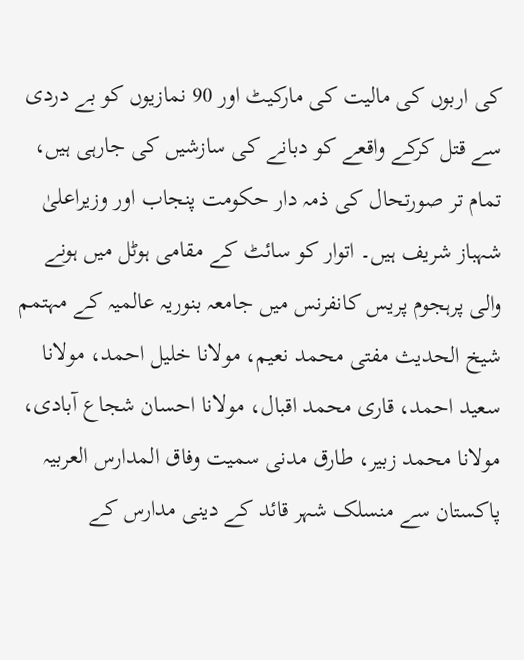کی اربوں کی مالیت کی مارکیٹ اور 90 نمازیوں کو بے دردی سے قتل کرکے واقعے کو دبانے کی سازشیں کی جارہی ہیں، تمام تر صورتحال کی ذمہ دار حکومت پنجاب اور وزیراعلیٰ شہباز شریف ہیں۔ اتوار کو سائٹ کے مقامی ہوٹل میں ہونے والی پرہجوم پریس کانفرنس میں جامعہ بنوریہ عالمیہ کے مہتمم شیخ الحدیث مفتی محمد نعیم، مولانا خلیل احمد، مولانا سعید احمد، قاری محمد اقبال، مولانا احسان شجاع آبادی، مولانا محمد زبیر، طارق مدنی سمیت وفاق المدارس العربیہ پاکستان سے منسلک شہر قائد کے دینی مدارس کے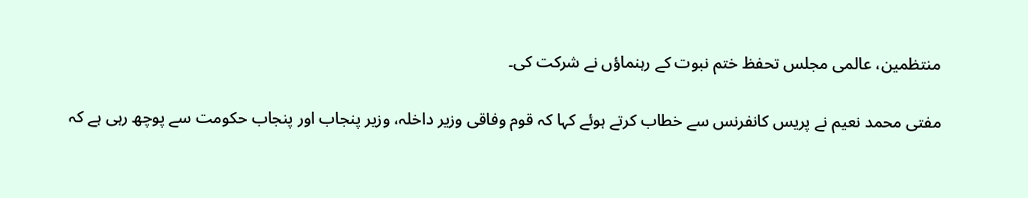منتظمین، عالمی مجلس تحفظ ختم نبوت کے رہنماؤں نے شرکت کی۔

مفتی محمد نعیم نے پریس کانفرنس سے خطاب کرتے ہوئے کہا کہ قوم وفاقی وزیر داخلہ، وزیر پنجاب اور پنجاب حکومت سے پوچھ رہی ہے کہ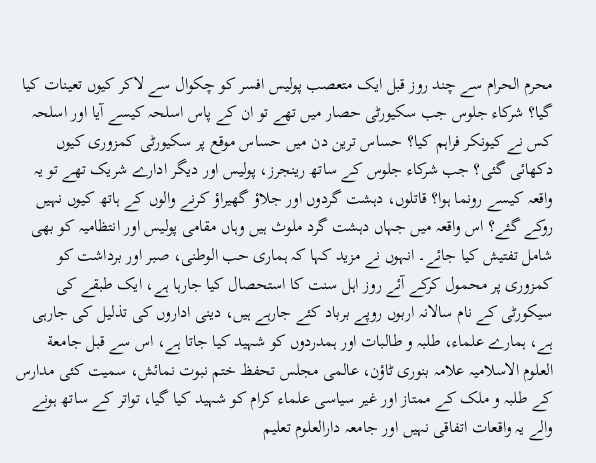محرم الحرام سے چند روز قبل ایک متعصب پولیس افسر کو چکوال سے لاکر کیوں تعینات کیا گیا؟ شرکاء جلوس جب سکیورٹی حصار میں تھے تو ان کے پاس اسلحہ کیسے آیا اور اسلحہ کس نے کیونکر فراہم کیا؟ حساس ترین دن میں حساس موقع پر سکیورٹی کمزوری کیوں دکھائی گئی؟ جب شرکاء جلوس کے ساتھ رینجرز، پولیس اور دیگر ادارے شریک تھے تو یہ واقعہ کیسے رونما ہوا؟ قاتلوں، دہشت گردوں اور جلاؤ گھیراؤ کرنے والوں کے ہاتھ کیوں نہیں روکے گئے؟ اس واقعہ میں جہاں دہشت گرد ملوث ہیں وہاں مقامی پولیس اور انتظامیہ کو بھی شامل تفتیش کیا جائے۔ انہوں نے مزید کہا کہ ہماری حب الوطنی، صبر اور برداشت کو کمزوری پر محمول کرکے آئے روز اہل سنت کا استحصال کیا جارہا ہے، ایک طبقے کی سیکورٹی کے نام سالانہ اربوں روپے برباد کئے جارہے ہیں، دینی اداروں کی تذلیل کی جارہی ہے، ہمارے علماء، طلبہ و طالبات اور ہمدردوں کو شہید کیا جاتا ہے، اس سے قبل جامعة العلوم الاسلامیہ علامہ بنوری ٹاؤن، عالمی مجلس تحفظ ختم نبوت نمائش، سمیت کئی مدارس کے طلبہ و ملک کے ممتاز اور غیر سیاسی علماء کرام کو شہید کیا گیا، تواتر کے ساتھ ہونے والے یہ واقعات اتفاقی نہیں اور جامعہ دارالعلوم تعلیم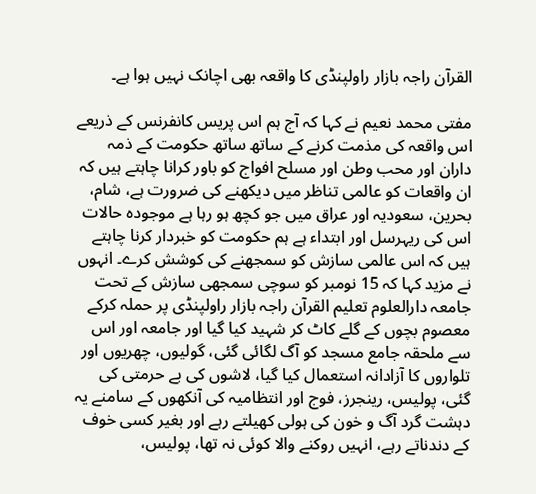القرآن راجہ بازار راولپنڈی کا واقعہ بھی اچانک نہیں ہوا ہے۔

مفتی محمد نعیم نے کہا کہ آج ہم اس پریس کانفرنس کے ذریعے اس واقعہ کی مذمت کرنے کے ساتھ ساتھ حکومت کے ذمہ داران اور محب وطن اور مسلح افواج کو باور کرانا چاہتے ہیں کہ ان واقعات کو عالمی تناظر میں دیکھنے کی ضرورت ہے، شام، بحرین، سعودیہ اور عراق میں جو کچھ ہو رہا ہے موجودہ حالات اس کی ریہرسل اور ابتداء ہے ہم حکومت کو خبردار کرنا چاہتے ہیں کہ اس عالمی سازش کو سمجھنے کی کوشش کرے۔ انہوں نے مزید کہا کہ 15 نومبر کو سوچی سمجھی سازش کے تحت جامعہ دارالعلوم تعلیم القرآن راجہ بازار راولپنڈی پر حملہ کرکے معصوم بچوں کے گلے کاٹ کر شہید کیا گیا اور جامعہ اور اس سے ملحقہ جامع مسجد کو آگ لگائی گئی، گولیوں، چھریوں اور تلواروں کا آزادانہ استعمال کیا گیا، لاشوں کی بے حرمتی کی گئی، پولیس، رینجرز، فوج اور انتظامیہ کی آنکھوں کے سامنے یہ دہشت گرد آگ و خون کی ہولی کھیلتے رہے اور بغیر کسی خوف کے دندناتے رہے، انہیں روکنے والا کوئی نہ تھا، پولیس،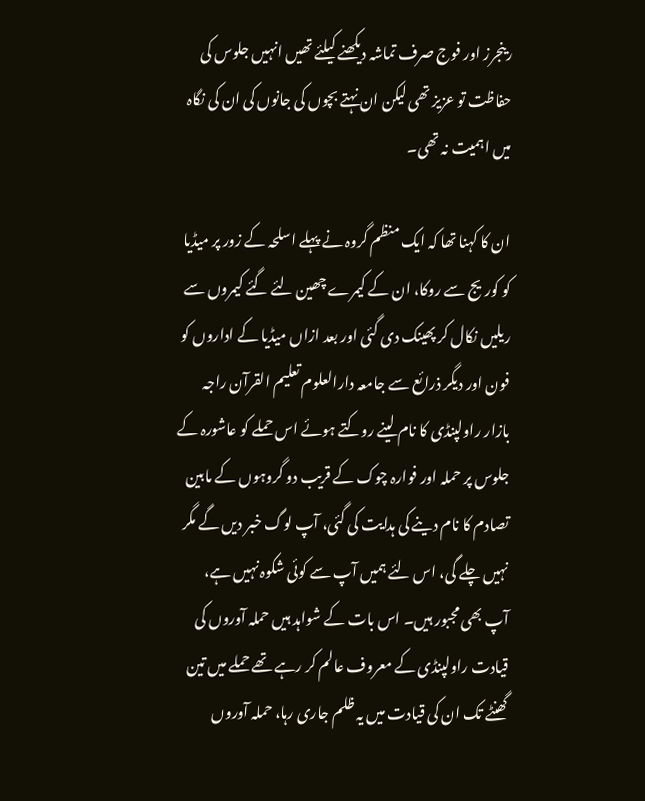رینجرز اور فوج صرف تماشہ دیکھنے کیلئے تھیں انہیں جلوس کی حفاظت تو عزیز تھی لیکن ان نہتے بچوں کی جانوں کی ان کی نگاہ میں اہمیت نہ تھی۔

ان کا کہنا تھا کہ ایک منظم گروہ نے پہلے اسلحہ کے زور پر میڈیا کو کوریج سے روکا، ان کے کیمرے چھین لئے گئے کیمروں سے ریلیں نکال کر پھینک دی گئی اور بعد ازاں میڈیا کے اداروں کو فون اور دیگر ذرائع سے جامعہ دارالعلوم تعلیم القرآن راجہ بازار راولپنڈی کا نام لینے روکتے ہوئے اس حملے کو عاشورہ کے جلوس پر حملہ اور فوارہ چوک کے قریب دو گروہوں کے مابین تصادم کا نام دینے کی ہدایت کی گئی، آپ لوگ خبر دیں گے مگر نہیں چلے گی، اس لئے ہمیں آپ سے کوئی شکوہ نہیں ہے، آپ بھی مجبور ہیں۔ اس بات کے شواہد ہیں حملہ آوروں کی قیادت راولپنڈی کے معروف عالم کر رہے تھے حملے میں تین گھنٹے تک ان کی قیادت میں یہ ظلم جاری رہا، حملہ آوروں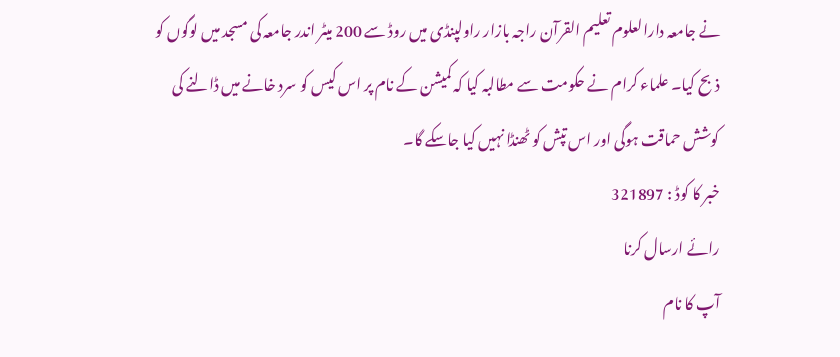نے جامعہ دارالعلوم تعلیم القرآن راجہ بازار راولپنڈی میں روڈ سے 200 میٹر اندر جامعہ کی مسجد میں لوگوں کو ذبح کیا۔ علماء کرام نے حکومت سے مطالبہ کیا کہ کمیشن کے نام پر اس کیس کو سرد خانے میں ڈالنے کی کوشش حماقت ہوگی اور اس تپش کو ٹھنڈا نہیں کیا جاسکے گا۔
خبر کا کوڈ : 321897
رائے ارسال کرنا
آپ کا نام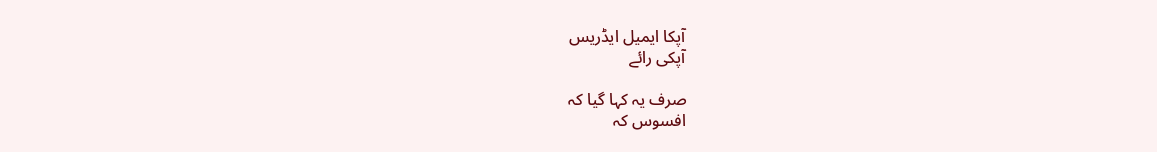آپکا ایمیل ایڈریس
آپکی رائے

صرف یہ کہا گیا کہ
افسوس کہ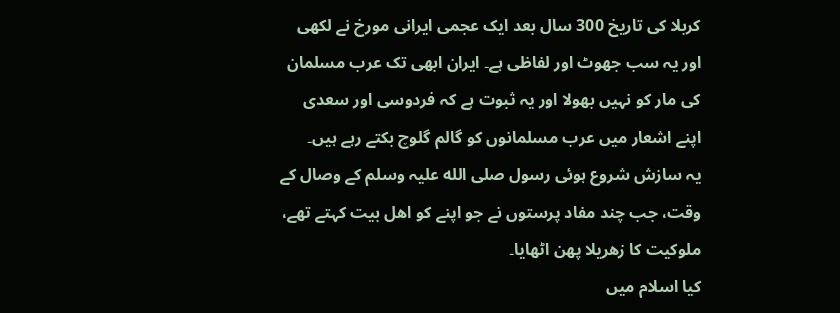کربلا کی تاریخ 300 سال بعد ایک عجمی ایرانی مورخ نے لکھی اور یہ سب جھوٹ اور لفاظی ہے۔ ایران ابھی تک عرب مسلمان کی مار کو نہیں بھولا اور یہ ثبوت ہے کہ فردوسی اور سعدی اپنے اشعار میں عرب مسلمانوں کو گالم گلوچ بکتے رہے ہیں۔
یہ سازش شروع ہوئی رسول صلی الله علیہ وسلم کے وصال کے وقت، جب چند مفاد پرستوں نے جو اپنے کو اھل بیت کہتے تھے، ملوکیت کا زھریلا پھن اٹھایا۔
کیا اسلام میں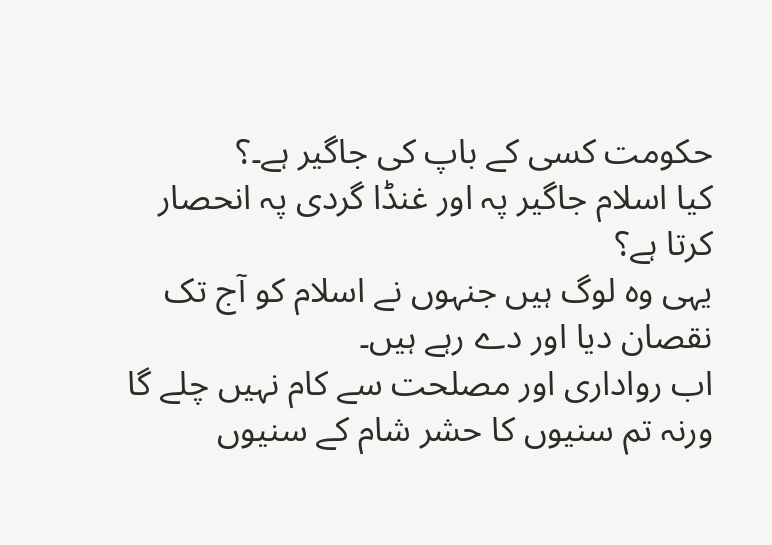حکومت کسی کے باپ کی جاگیر ہے۔؟
کیا اسلام جاگیر پہ اور غنڈا گردى پہ انحصار کرتا ہے؟
یہی وە لوگ ہیں جنہوں نے اسلام کو آج تک نقصان دیا اور دے رہے ہیں۔
اب رواداری اور مصلحت سے کام نہیں چلے گا ورنہ تم سنیوں کا حشر شام کے سنیوں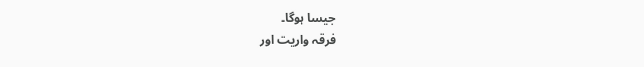جیسا ہوگا۔
فرقہ واریت اور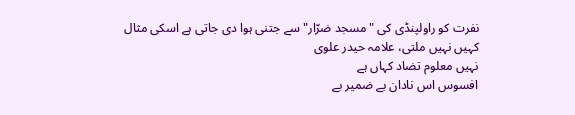نفرت کو راولپنڈی کی "مسجد ضرّار" سے جتنی ہوا دی جاتی ہے اسکی مثال کہیں نہیں ملتی، علامہ حیدر علوی
نہیں معلوم تضاد کہاں ہے
افسوس اس نادان بے ضمیر بے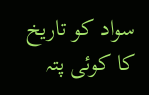سواد کو تاریخ کا کوئی پتہ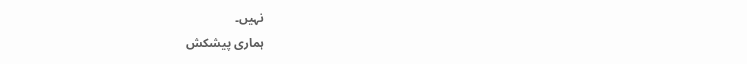نہیں۔
ہماری پیشکش